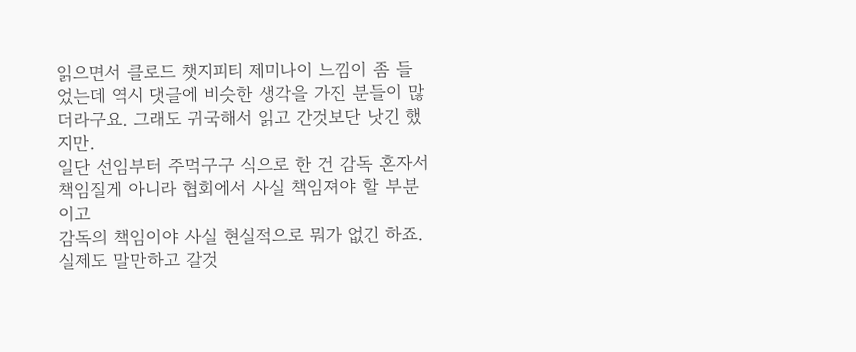읽으면서 클로드 챗지피티 제미나이 느낌이 좀 들었는데 역시 댓글에 비슷한 생각을 가진 분들이 많더라구요. 그래도 귀국해서 읽고 간것보단 낫긴 했지만.
일단 선임부터 주먹구구 식으로 한 건 감독 혼자서 책임질게 아니라 협회에서 사실 책임져야 할 부분이고
감독의 책임이야 사실 현실적으로 뭐가 없긴 하죠. 실제도 말만하고 갈것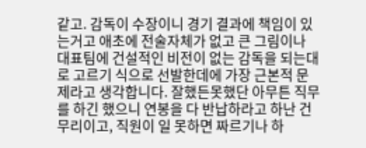같고. 감독이 수장이니 경기 결과에 책임이 있는거고 애초에 전술자체가 없고 큰 그림이나 대표팀에 건설적인 비전이 없는 감독을 되는대로 고르기 식으로 선발한데에 가장 근본적 문제라고 생각합니다. 잘했든못했단 아무튼 직무를 하긴 했으니 연봉을 다 반납하라고 하난 건 무리이고, 직원이 일 못하면 짜르기나 하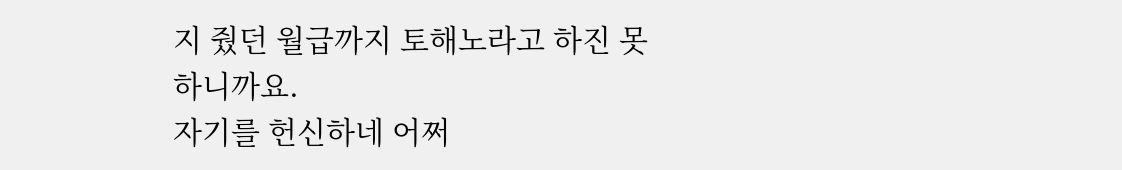지 줬던 월급까지 토해노라고 하진 못하니까요.
자기를 헌신하네 어쩌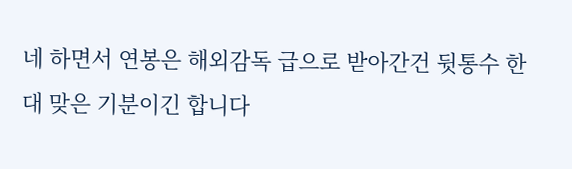네 하면서 연봉은 해외감독 급으로 받아간건 뒷통수 한 대 맞은 기분이긴 합니다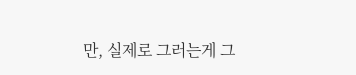만, 실제로 그러는게 그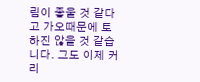림이 좋울 것 같다고 가오때문에 토하진 않을 것 같습니다. 그도 이제 커리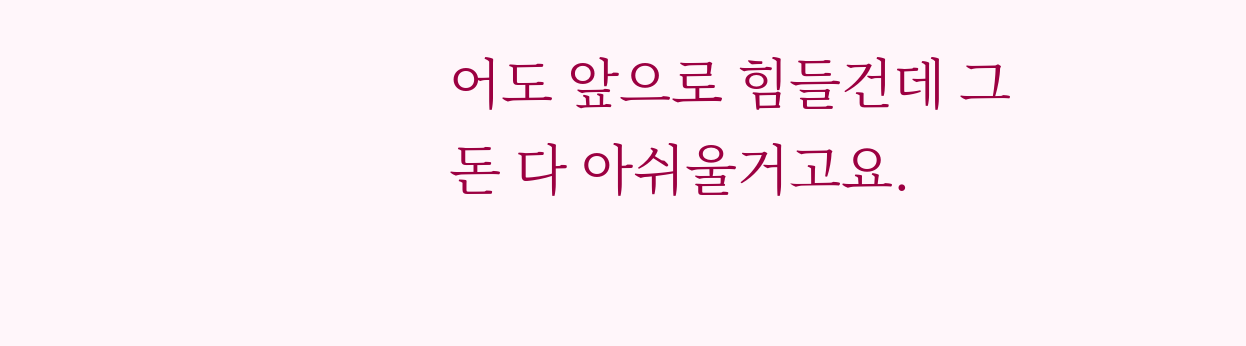어도 앞으로 힘들건데 그 돈 다 아쉬울거고요.